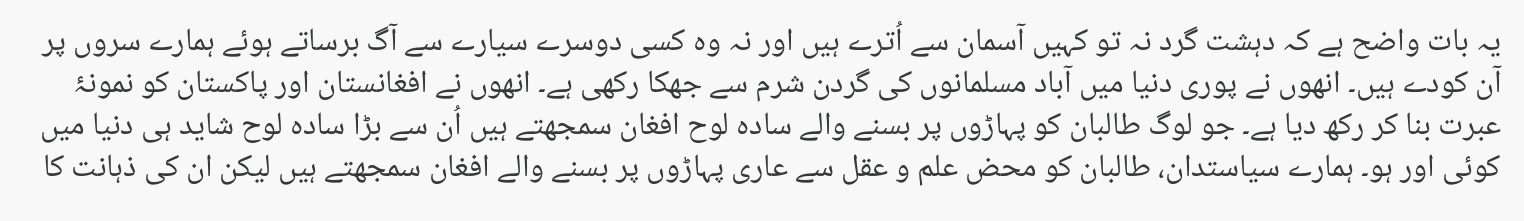یہ بات واضح ہے کہ دہشت گرد نہ تو کہیں آسمان سے اُترے ہیں اور نہ وہ کسی دوسرے سیارے سے آگ برساتے ہوئے ہمارے سروں پر آن کودے ہیں۔ انھوں نے پوری دنیا میں آباد مسلمانوں کی گردن شرم سے جھکا رکھی ہے۔ انھوں نے افغانستان اور پاکستان کو نمونۂ عبرت بنا کر رکھ دیا ہے۔ جو لوگ طالبان کو پہاڑوں پر بسنے والے سادہ لوح افغان سمجھتے ہیں اُن سے بڑا سادہ لوح شاید ہی دنیا میں کوئی اور ہو۔ ہمارے سیاستدان، طالبان کو محض علم و عقل سے عاری پہاڑوں پر بسنے والے افغان سمجھتے ہیں لیکن ان کی ذہانت کا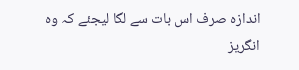اندازہ صرف اس بات سے لگا لیجئے کہ وہ انگریز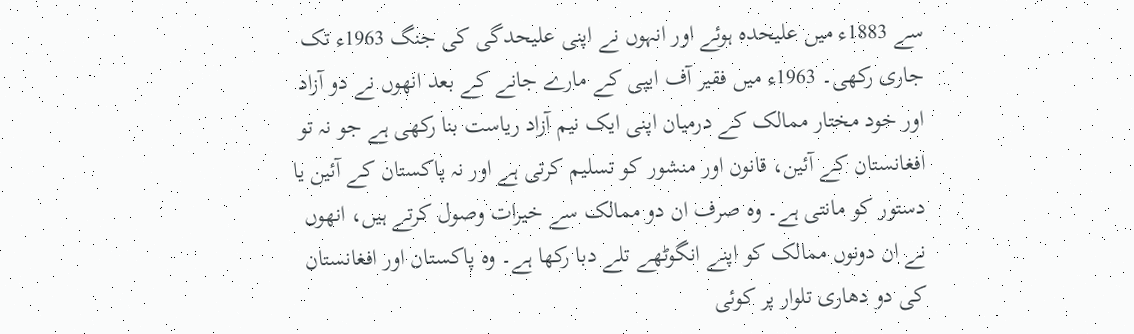سے 1883ء میں علیحدہ ہوئے اور انہوں نے اپنی علیحدگی کی جنگ 1963ء تک جاری رکھی۔ 1963ء میں فقیر آف ایپی کے مارے جانے کے بعد انھوں نے دو آزاد اور خود مختار ممالک کے درمیان اپنی ایک نیم آزاد ریاست بنا رکھی ہے جو نہ تو افغانستان کے آئین، قانون اور منشور کو تسلیم کرتی ہے اور نہ پاکستان کے آئین یا دستور کو مانتی ہے۔ وہ صرف ان دو ممالک سے خیرات وصول کرتے ہیں، انھوں نے ان دونوں ممالک کو اپنے انگوٹھے تلے دبا رکھا ہے۔ وہ پاکستان اور افغانستان کی دو دھاری تلوار پر کوئی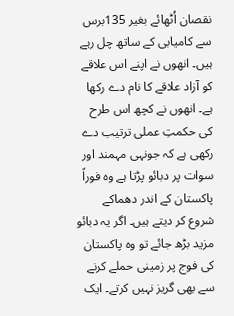نقصان اُٹھائے بغیر 135برس سے کامیابی کے ساتھ چل رہے ہیں۔ انھوں نے اپنے اس علاقے کو آزاد علاقے کا نام دے رکھا ہے۔ انھوں نے کچھ اس طرح کی حکمتِ عملی ترتیب دے رکھی ہے کہ جونہی مہمند اور سوات پر دبائو پڑتا ہے وہ فوراً پاکستان کے اندر دھماکے شروع کر دیتے ہیں۔ اگر یہ دبائو مزید بڑھ جائے تو وہ پاکستان کی فوج پر زمینی حملے کرنے سے بھی گریز نہیں کرتے۔ ایک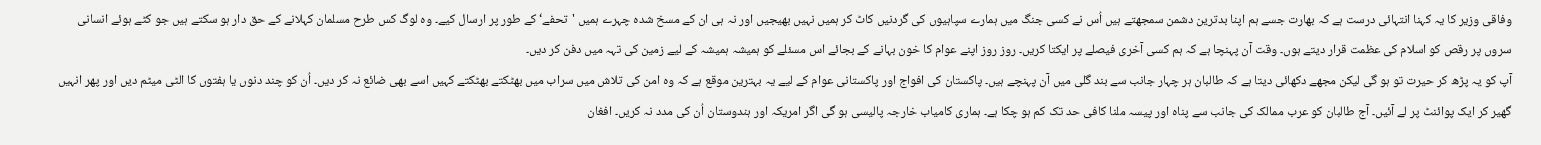وفاقی وزیر کا یہ کہنا انتہائی درست ہے کہ بھارت جسے ہم اپنا بدترین دشمن سمجھتے ہیں اُس نے کسی جنگ میں ہمارے سپاہیوں کی گردنیں کاٹ کر ہمیں نہیں بھیجیں اور نہ ہی ان کے مسخ شدہ چہرے ہمیں 'تحفے‘ کے طور پر ارسال کیے۔ وہ لوگ کس طرح مسلمان کہلانے کے حق دار ہو سکتے ہیں جو کٹے ہوئے انسانی سروں پر رقص کو اسلام کی عظمت قرار دیتے ہوں۔ وقت آن پہنچا ہے کہ ہم کسی آخری فیصلے پر ایکتا کریں۔ روز روز اپنے عوام کا خون بہانے کے بجائے اس مسئلے کو ہمیشہ ہمیشہ کے لیے زمین کی تہہ میں دفن کر دیں۔
آپ کو یہ پڑھ کر حیرت تو ہو گی لیکن مجھے دکھائی دیتا ہے کہ طالبان ہر چہار جانب سے بند گلی میں آن پہنچے ہیں۔ پاکستان کی افواج اور پاکستانی عوام کے لیے یہ بہترین موقع ہے کہ وہ امن کی تلاش میں سراب میں بھٹکتے بھٹکتے کہیں اسے بھی ضائع نہ کر دیں۔ اُن کو چند دنوں یا ہفتوں کا الٹی میٹم دیں اور پھر انہیں گھیر کر ایک پوائنٹ پر لے آئیں۔ آج طالبان کو عرب ممالک کی جانب سے پناہ اور پیسہ ملنا کافی حد تک کم ہو چکا ہے۔ ہماری کامیاب خارجہ پالیسی ہو گی اگر امریکہ اور ہندوستان اُن کی مدد نہ کریں۔ افغان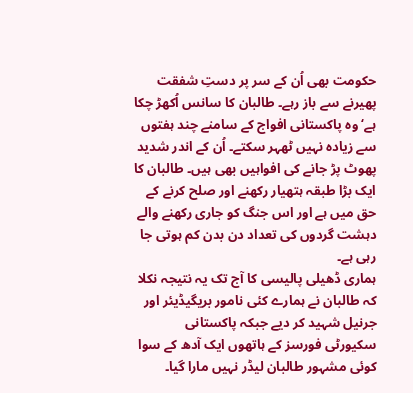حکومت بھی اُن کے سر پر دستِ شفقت پھیرنے سے باز رہے۔ طالبان کا سانس اُکھڑ چکا ہے‘ وہ پاکستانی افواج کے سامنے چند ہفتوں سے زیادہ نہیں ٹھہر سکتے۔ اُن کے اندر شدید پھوٹ پڑ جانے کی افواہیں بھی ہیں۔ طالبان کا ایک بڑا طبقہ ہتھیار رکھنے اور صلح کرنے کے حق میں ہے اور اس جنگ کو جاری رکھنے والے دہشت گردوں کی تعداد دن بدن کم ہوتی جا رہی ہے۔
ہماری ڈھیلی پالیسی کا آج تک یہ نتیجہ نکلا کہ طالبان نے ہمارے کئی نامور بریگیڈیئر اور جرنیل شہید کر دیے جبکہ پاکستانی سکیورٹی فورسز کے ہاتھوں ایک آدھ کے سوا کوئی مشہور طالبان لیڈر نہیں مارا گیا۔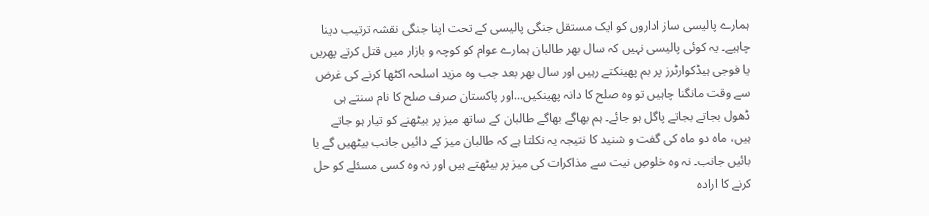ہمارے پالیسی ساز اداروں کو ایک مستقل جنگی پالیسی کے تحت اپنا جنگی نقشہ ترتیب دینا چاہیے۔ یہ کوئی پالیسی نہیں کہ سال بھر طالبان ہمارے عوام کو کوچہ و بازار میں قتل کرتے پھریں یا فوجی ہیڈکوارٹرز پر بم پھینکتے رہیں اور سال بھر بعد جب وہ مزید اسلحہ اکٹھا کرنے کی غرض سے وقت مانگنا چاہیں تو وہ صلح کا دانہ پھینکیں...اور پاکستان صرف صلح کا نام سنتے ہی ڈھول بجاتے بجاتے پاگل ہو جائے۔ ہم بھاگے بھاگے طالبان کے ساتھ میز پر بیٹھنے کو تیار ہو جاتے ہیں، ماہ دو ماہ کی گفت و شنید کا نتیجہ یہ نکلتا ہے کہ طالبان میز کے دائیں جانب بیٹھیں گے یا بائیں جانب۔ نہ وہ خلوصِ نیت سے مذاکرات کی میز پر بیٹھتے ہیں اور نہ وہ کسی مسئلے کو حل کرنے کا ارادہ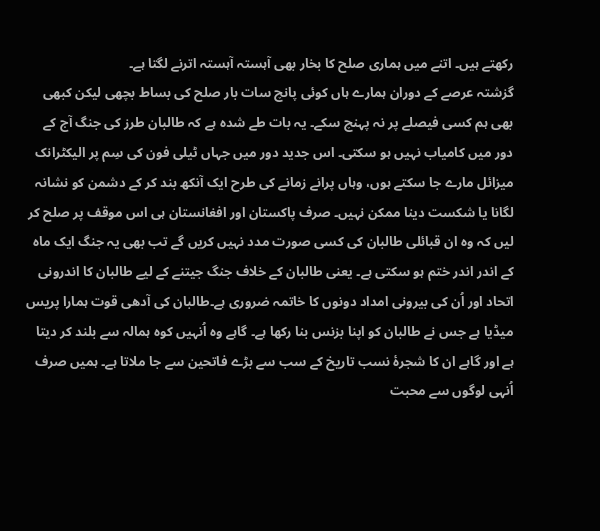رکھتے ہیں۔ اتنے میں ہماری صلح کا بخار بھی آہستہ آہستہ اترنے لگتا ہے۔
گزشتہ عرصے کے دوران ہمارے ہاں کوئی پانچ سات بار صلح کی بساط بچھی لیکن کبھی بھی ہم کسی فیصلے پر نہ پہنچ سکے۔ یہ بات طے شدہ ہے کہ طالبان طرز کی جنگ آج کے دور میں کامیاب نہیں ہو سکتی۔ اس جدید دور میں جہاں ٹیلی فون کی سِم پر الیکٹرانک میزائل مارے جا سکتے ہوں، وہاں پرانے زمانے کی طرح ایک آنکھ بند کر کے دشمن کو نشانہ لگانا یا شکست دینا ممکن نہیں۔ صرف پاکستان اور افغانستان ہی اس موقف پر صلح کر لیں کہ وہ ان قبائلی طالبان کی کسی صورت مدد نہیں کریں گے تب بھی یہ جنگ ایک ماہ کے اندر اندر ختم ہو سکتی ہے۔ یعنی طالبان کے خلاف جنگ جیتنے کے لیے طالبان کا اندرونی اتحاد اور اُن کی بیرونی امداد دونوں کا خاتمہ ضروری ہے۔طالبان کی آدھی قوت ہمارا پریس میڈیا ہے جس نے طالبان کو اپنا بزنس بنا رکھا ہے۔ گاہے وہ اُنہیں کوہ ہمالہ سے بلند کر دیتا ہے اور گاہے ان کا شجرۂ نسب تاریخ کے سب سے بڑے فاتحین سے جا ملاتا ہے۔ ہمیں صرف اُنہی لوگوں سے محبت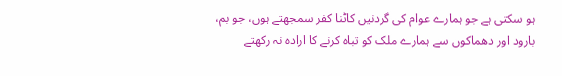ہو سکتی ہے جو ہمارے عوام کی گردنیں کاٹنا کفر سمجھتے ہوں، جو بم، بارود اور دھماکوں سے ہمارے ملک کو تباہ کرنے کا ارادہ نہ رکھتے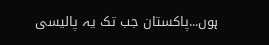ہوں...پاکستان جب تک یہ پالیسی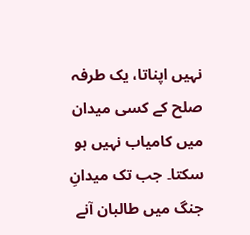نہیں اپناتا، یک طرفہ صلح کے کسی میدان میں کامیاب نہیں ہو سکتا۔ جب تک میدانِ جنگ میں طالبان آنے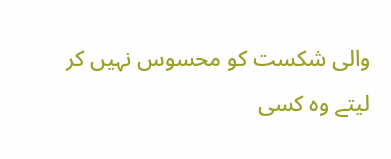والی شکست کو محسوس نہیں کر لیتے وہ کسی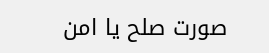صورت صلح یا امن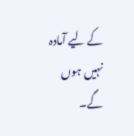کے لیے آمادہ نہیں ہوں گے۔